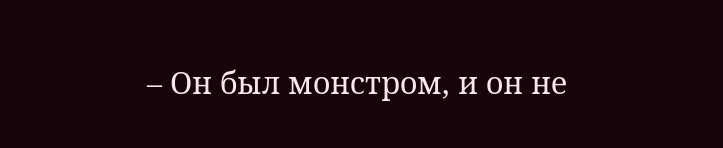– Он был монстром, и он не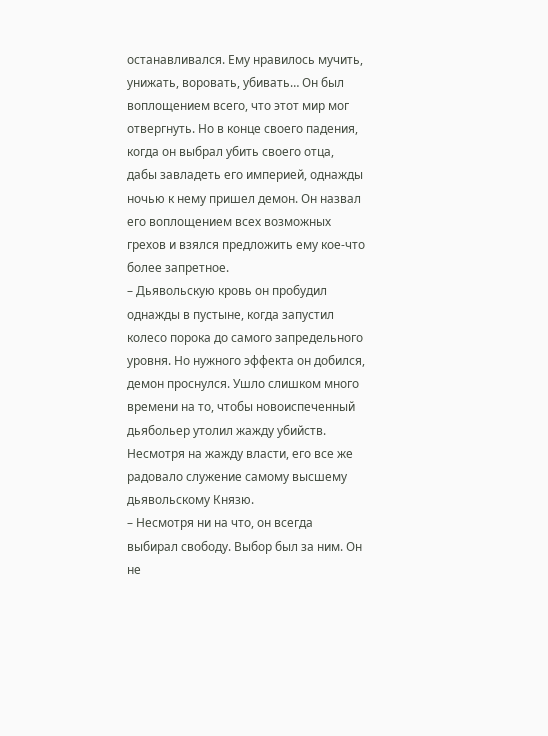останавливался. Ему нравилось мучить, унижать, воровать, убивать… Он был воплощением всего, что этот мир мог отвергнуть. Но в конце своего падения, когда он выбрал убить своего отца, дабы завладеть его империей, однажды ночью к нему пришел демон. Он назвал его воплощением всех возможных грехов и взялся предложить ему кое-что более запретное.
– Дьявольскую кровь он пробудил однажды в пустыне, когда запустил колесо порока до самого запредельного уровня. Но нужного эффекта он добился, демон проснулся. Ушло слишком много времени на то, чтобы новоиспеченный дьябольер утолил жажду убийств. Несмотря на жажду власти, его все же радовало служение самому высшему дьявольскому Князю.
– Несмотря ни на что, он всегда выбирал свободу. Выбор был за ним. Он не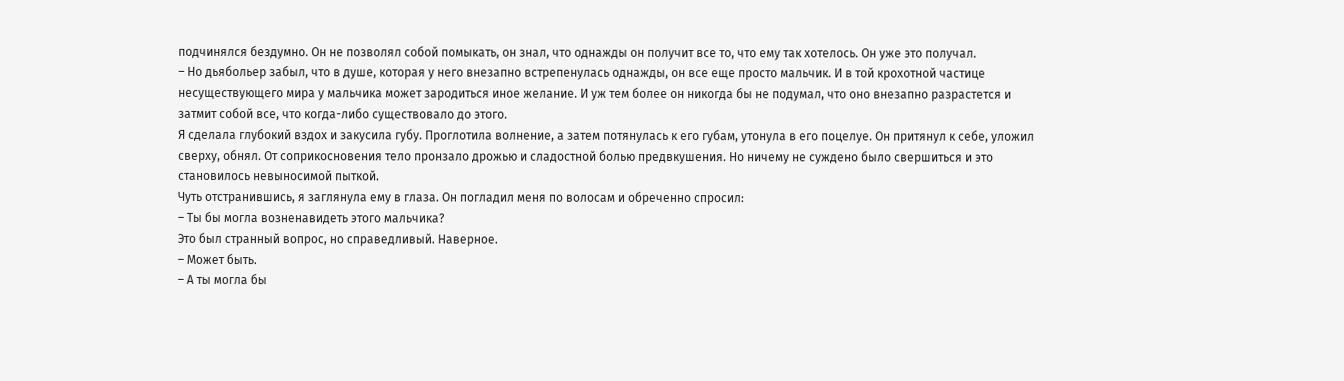подчинялся бездумно. Он не позволял собой помыкать, он знал, что однажды он получит все то, что ему так хотелось. Он уже это получал.
– Но дьябольер забыл, что в душе, которая у него внезапно встрепенулась однажды, он все еще просто мальчик. И в той крохотной частице несуществующего мира у мальчика может зародиться иное желание. И уж тем более он никогда бы не подумал, что оно внезапно разрастется и затмит собой все, что когда-либо существовало до этого.
Я сделала глубокий вздох и закусила губу. Проглотила волнение, а затем потянулась к его губам, утонула в его поцелуе. Он притянул к себе, уложил сверху, обнял. От соприкосновения тело пронзало дрожью и сладостной болью предвкушения. Но ничему не суждено было свершиться и это становилось невыносимой пыткой.
Чуть отстранившись, я заглянула ему в глаза. Он погладил меня по волосам и обреченно спросил:
– Ты бы могла возненавидеть этого мальчика?
Это был странный вопрос, но справедливый. Наверное.
– Может быть.
– А ты могла бы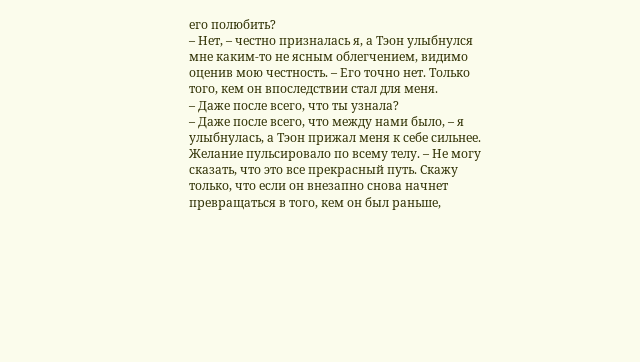его полюбить?
– Нет, – честно призналась я, а Тэон улыбнулся мне каким-то не ясным облегчением, видимо оценив мою честность. – Его точно нет. Только того, кем он впоследствии стал для меня.
– Даже после всего, что ты узнала?
– Даже после всего, что между нами было, – я улыбнулась, а Тэон прижал меня к себе сильнее. Желание пульсировало по всему телу. – Не могу сказать, что это все прекрасный путь. Скажу только, что если он внезапно снова начнет превращаться в того, кем он был раньше,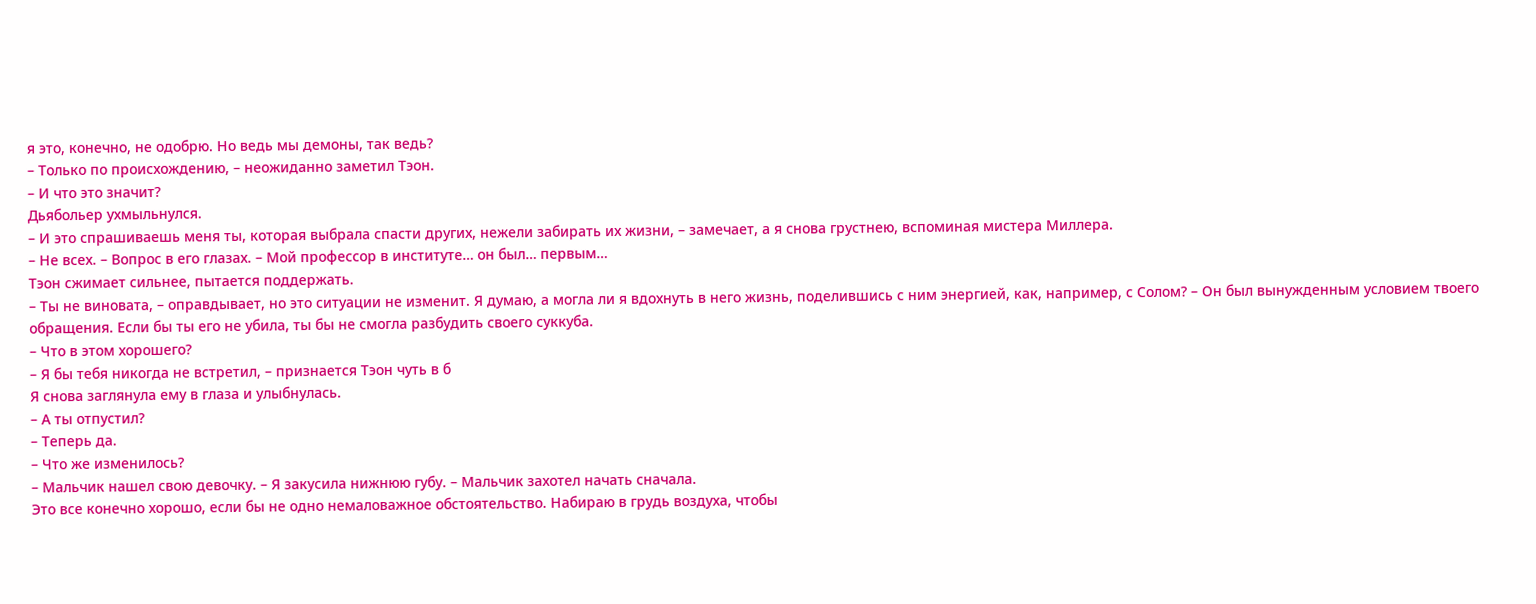я это, конечно, не одобрю. Но ведь мы демоны, так ведь?
– Только по происхождению, – неожиданно заметил Тэон.
– И что это значит?
Дьябольер ухмыльнулся.
– И это спрашиваешь меня ты, которая выбрала спасти других, нежели забирать их жизни, – замечает, а я снова грустнею, вспоминая мистера Миллера.
– Не всех. – Вопрос в его глазах. – Мой профессор в институте… он был… первым…
Тэон сжимает сильнее, пытается поддержать.
– Ты не виновата, – оправдывает, но это ситуации не изменит. Я думаю, а могла ли я вдохнуть в него жизнь, поделившись с ним энергией, как, например, с Солом? – Он был вынужденным условием твоего обращения. Если бы ты его не убила, ты бы не смогла разбудить своего суккуба.
– Что в этом хорошего?
– Я бы тебя никогда не встретил, – признается Тэон чуть в б
Я снова заглянула ему в глаза и улыбнулась.
– А ты отпустил?
– Теперь да.
– Что же изменилось?
– Мальчик нашел свою девочку. – Я закусила нижнюю губу. – Мальчик захотел начать сначала.
Это все конечно хорошо, если бы не одно немаловажное обстоятельство. Набираю в грудь воздуха, чтобы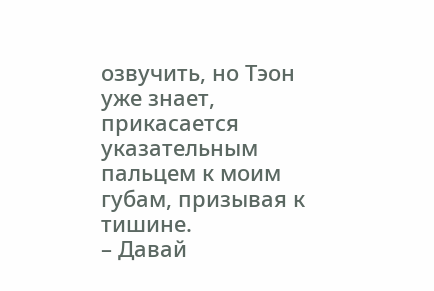озвучить, но Тэон уже знает, прикасается указательным пальцем к моим губам, призывая к тишине.
– Давай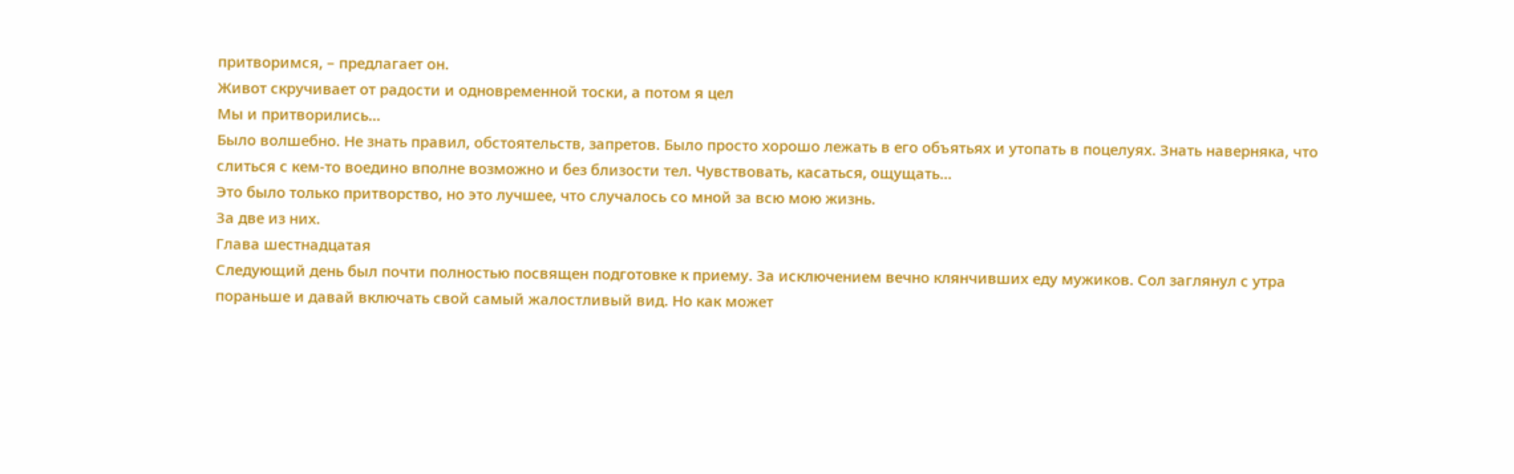притворимся, – предлагает он.
Живот скручивает от радости и одновременной тоски, а потом я цел
Мы и притворились…
Было волшебно. Не знать правил, обстоятельств, запретов. Было просто хорошо лежать в его объятьях и утопать в поцелуях. Знать наверняка, что слиться с кем-то воедино вполне возможно и без близости тел. Чувствовать, касаться, ощущать…
Это было только притворство, но это лучшее, что случалось со мной за всю мою жизнь.
За две из них.
Глава шестнадцатая
Следующий день был почти полностью посвящен подготовке к приему. За исключением вечно клянчивших еду мужиков. Сол заглянул с утра пораньше и давай включать свой самый жалостливый вид. Но как может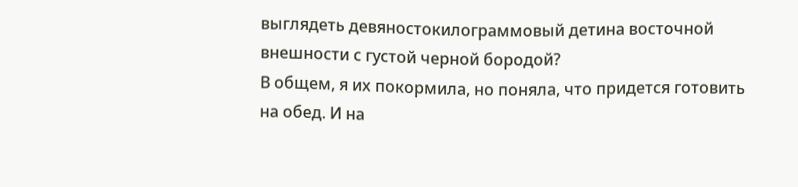выглядеть девяностокилограммовый детина восточной внешности с густой черной бородой?
В общем, я их покормила, но поняла, что придется готовить на обед. И на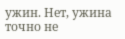ужин. Нет, ужина точно не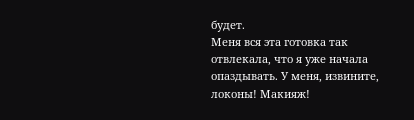будет.
Меня вся эта готовка так отвлекала, что я уже начала опаздывать. У меня, извините, локоны! Макияж!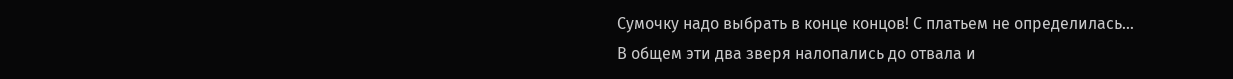Сумочку надо выбрать в конце концов! С платьем не определилась…
В общем эти два зверя налопались до отвала и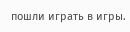пошли играть в игры.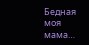Бедная моя мама…